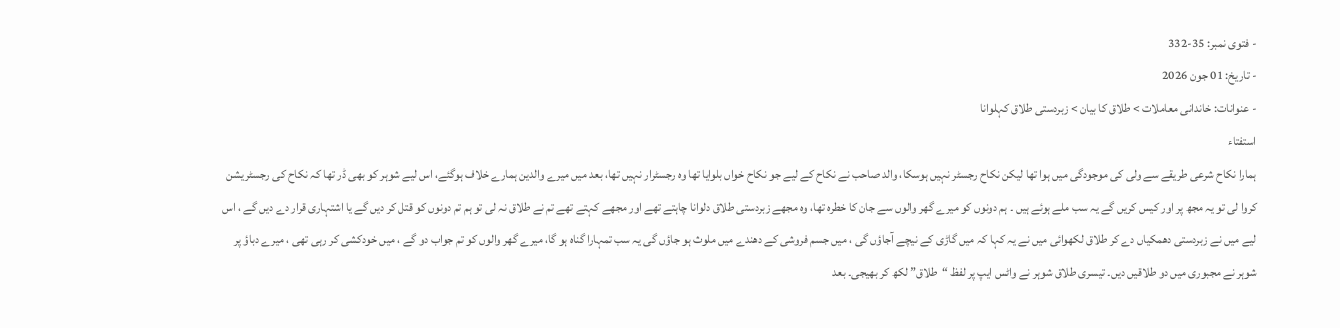- فتوی نمبر: 35-332
- تاریخ: 01 جون 2026
- عنوانات: خاندانی معاملات > طلاق کا بیان > زبردستی طلاق کہلوانا
استفتاء
ہمارا نکاح شرعی طریقے سے ولی کی موجودگی میں ہوا تھا لیکن نکاح رجسٹر نہیں ہوسکا، والد صاحب نے نکاح کے لیے جو نکاح خواں بلوایا تھا وہ رجسٹرار نہیں تھا، بعد میں میرے والدین ہمارے خلاف ہوگئے، اس لیے شوہر کو بھی ڈر تھا کہ نکاح کی رجسٹریشن کروا لی تو یہ مجھ پر اور کیس کریں گے یہ سب ملے ہوئے ہیں ۔ ہم دونوں کو میرے گھر والوں سے جان کا خطرہ تھا، وہ مجھے زبردستی طلاق دلوانا چاہتے تھے اور مجھے کہتے تھے تم نے طلاق نہ لی تو ہم تم دونوں کو قتل کر دیں گے یا اشتہاری قرار دے دیں گے ، اس لیے میں نے زبردستی دھمکیاں دے کر طلاق لکھوائی میں نے یہ کہا کہ میں گاڑی کے نیچے آجاؤں گی ، میں جسم فروشی کے دھندے میں ملوث ہو جاؤں گی یہ سب تمہارا گناہ ہو گا، میرے گھر والوں کو تم جواب دو گے ، میں خودکشی کر رہی تھی ، میرے دباؤ پر شوہر نے مجبوری میں دو طلاقيں دیں۔ تیسری طلاق شوہر نے واٹس ایپ پر لفظ “طلاق” لکھ کر بھیجی۔ بعد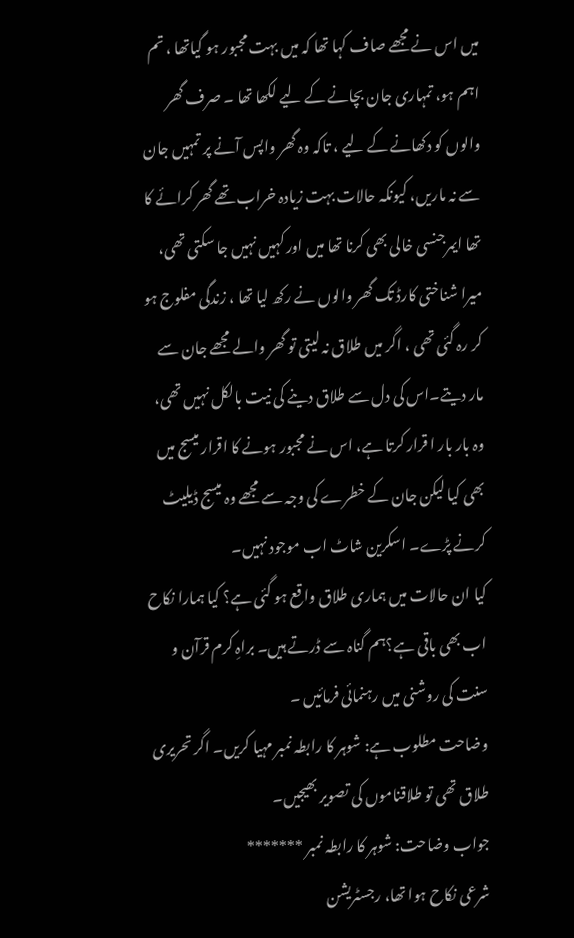میں اس نے مجھے صاف کہا تھا کہ میں بہت مجبور ہو گیاتھا ، تم اہم ہو، تمہاری جان بچانے کے لیے لکھا تھا ۔ صرف گھر والوں کو دکھانے کے لیے ، تاکہ وہ گھر واپس آنے پر تمہیں جان سے نہ ماریں، کیونکہ حالات بہت زیادہ خراب تھے گھر کرائے کا تھا ایمرجنسی خالی بھی کرنا تھا میں اور کہیں نہیں جا سکتی تھی، میرا شناختی کارڈ تک گھر والوں نے رکھ لیا تھا ، زندگی مفلوج ہو کر رہ گئی تھی ، اگر میں طلاق نہ لیتی تو گھر والے مجھے جان سے مار دیتے۔اس کی دل سے طلاق دینے کی نیت بالکل نہیں تھی، وہ بار بار ا قرار کرتا ہے، اس نے مجبور ہونے کا اقرار میسج میں بھی کیا لیکن جان کے خطرے کی وجہ سے مجھے وہ میسج ڈیلیٹ کرنے پڑے۔ اسکرین شاٹ اب موجود نہیں۔
کیا ان حالات میں ہماری طلاق واقع ہو گئی ہے؟ کیا ہمارا نکاح اب بھی باقی ہے؟ہم گناہ سے ڈرتے ہیں۔ براہِ کرم قرآن و سنت کی روشنی میں رہنمائی فرمائیں ۔
وضاحت مطلوب ہے: شوہر کا رابطہ نمبر مہیا کریں۔ اگر تحریری طلاق تھی تو طلاقناموں کی تصویر بھیجیں۔
جواب وضاحت: شوہر کا رابطہ نمبر *******
شرعی نکاح ہوا تھا، رجسٹریشن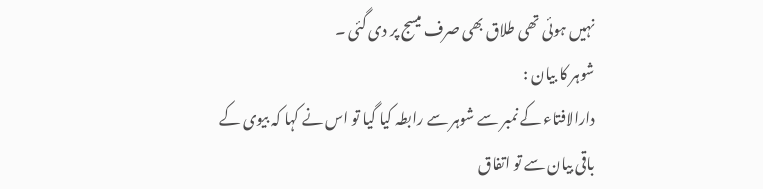نہیں ہوئی تھی طلاق بھی صرف میسج پر دی گئی ۔
شوہر کا بیان :
دارالافتاء کے نمبر سے شوہر سے رابطہ کیا گیا تو اس نے کہا کہ بیوی کے باقی بیان سے تو اتفاق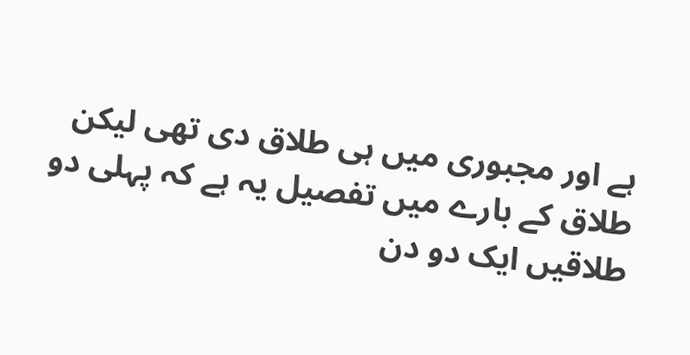ہے اور مجبوری میں ہی طلاق دی تھی لیکن طلاق کے بارے میں تفصیل یہ ہے کہ پہلی دو طلاقیں ایک دو دن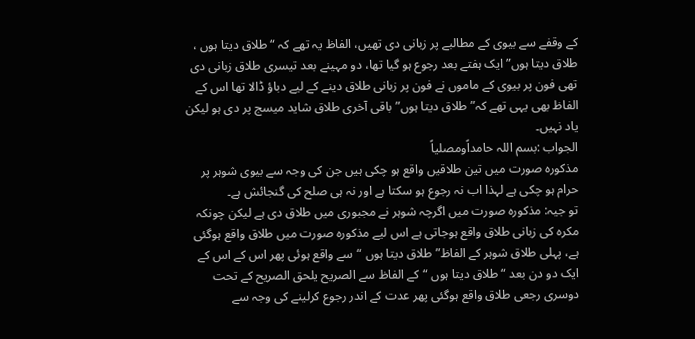کے وقفے سے بیوی کے مطالبے پر زبانی دی تھیں، الفاظ یہ تھے کہ “طلاق دیتا ہوں ، طلاق دیتا ہوں” ایک ہفتے بعد رجوع ہو گیا تھا، دو مہینے بعد تیسری طلاق زبانی دی تھی فون پر بیوی کے ماموں نے فون پر زبانی طلاق دینے کے لیے دباؤ ڈالا تھا اس کے الفاظ بھی یہی تھے کہ” طلاق دیتا ہوں” باقی آخری طلاق شاید میسج پر دی ہو لیکن یاد نہیں۔
الجواب :بسم اللہ حامداًومصلیاً
مذکورہ صورت میں تین طلاقیں واقع ہو چکی ہیں جن کی وجہ سے بیوی شوہر پر حرام ہو چکی ہے لہذا اب نہ رجوع ہو سکتا ہے اور نہ ہی صلح کی گنجائش ہے۔
تو جیہ: مذکورہ صورت میں اگرچہ شوہر نے مجبوری میں طلاق دی ہے لیکن چونکہ مکرہ کی زبانی طلاق واقع ہوجاتی ہے اس لیے مذکورہ صورت میں طلاق واقع ہوگئی ہے، پہلی طلاق شوہر کے الفاظ”طلاق دیتا ہوں “سے واقع ہوئی پھر اس کے اس کے ایک دو دن بعد “طلاق دیتا ہوں “کے الفاظ سے الصریح یلحق الصریح کے تحت دوسری رجعی طلاق واقع ہوگئی پھر عدت کے اندر رجوع کرلینے کی وجہ سے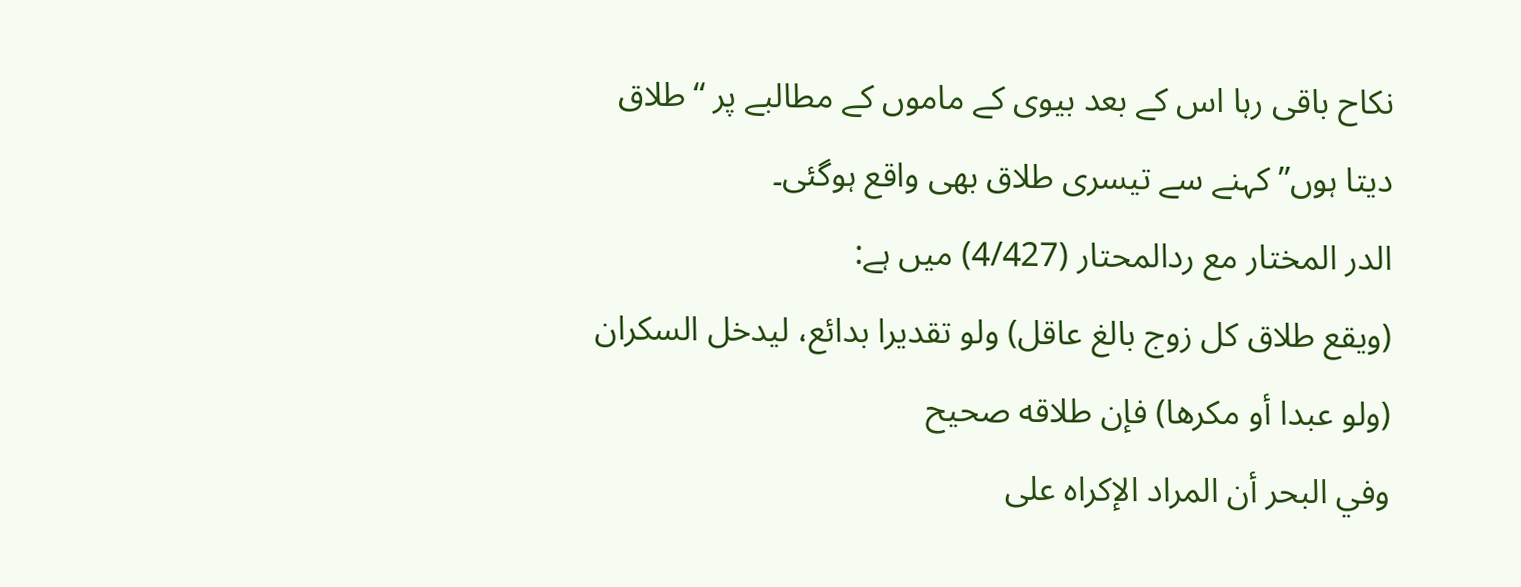نکاح باقی رہا اس کے بعد بیوی کے ماموں کے مطالبے پر “طلاق دیتا ہوں” کہنے سے تیسری طلاق بھی واقع ہوگئی۔
الدر المختار مع ردالمحتار (4/427) میں ہے:
(ويقع طلاق كل زوج بالغ عاقل) ولو تقديرا بدائع، ليدخل السكران (ولو عبدا أو مكرها) فإن طلاقه صحيح
وفي البحر أن المراد الإكراه على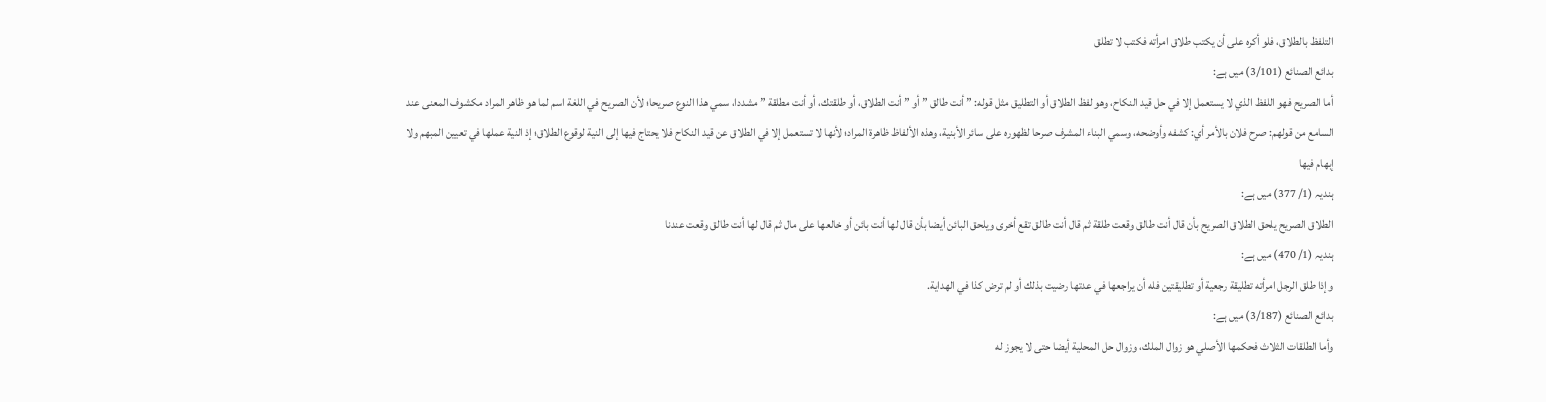التلفظ بالطلاق، فلو أكره على أن يكتب طلاق امرأته فكتب لا تطلق
بدائع الصنائع (3/101) میں ہے:
أما الصريح فهو اللفظ الذي لا يستعمل إلا في حل قيد النكاح، وهو لفظ الطلاق أو التطليق مثل قوله: ” أنت طالق ” أو ” أنت الطلاق، أو طلقتك، أو أنت مطلقة ” مشددا، سمي هذا النوع صريحا؛ لأن الصريح في اللغة اسم لما هو ظاهر المراد مكشوف المعنى عند السامع من قولهم: صرح فلان بالأمر أي: كشفه وأوضحه، وسمي البناء المشرف صرحا لظهوره على سائر الأبنية، وهذه الألفاظ ظاهرة المراد؛ لأنها لا تستعمل إلا في الطلاق عن قيد النكاح فلا يحتاج فيها إلى النية لوقوع الطلاق؛ إذ النية عملها في تعيين المبهم ولا إبهام فيها
ہندیہ (1/ 377) میں ہے:
الطلاق الصريح يلحق الطلاق الصريح بأن قال أنت طالق وقعت طلقة ثم قال أنت طالق تقع أخرى ويلحق البائن أيضا بأن قال لها أنت بائن أو خالعها على مال ثم قال لها أنت طالق وقعت عندنا
ہندیہ (1/ 470) میں ہے:
وإذا طلق الرجل امرأته تطليقة رجعية أو تطليقتين فله أن يراجعها في عدتها رضيت بذلك أو لم ترض كذا في الهداية.
بدائع الصنائع (3/187) میں ہے:
وأما الطلقات الثلاث فحكمها الأصلي هو زوال الملك، وزوال حل المحلية أيضا حتى لا يجوز له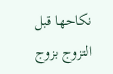نكاحها قبل التزوج بزوج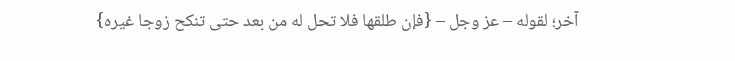آخر؛ لقوله – عز وجل – {فإن طلقها فلا تحل له من بعد حتى تنكح زوجا غيره}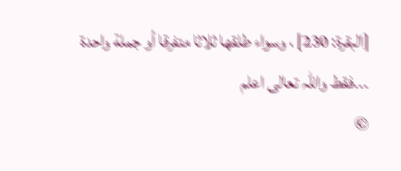[البقرة: 230] ، وسواء طلقها ثلاثا متفرقا أو جملة واحدة
۔۔۔فقط واللہ تعالی اعلم
©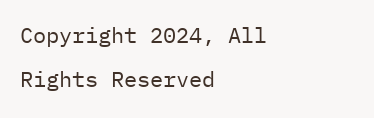Copyright 2024, All Rights Reserved